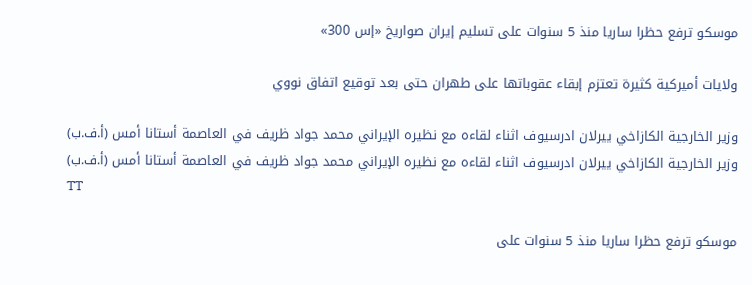موسكو ترفع حظرا ساريا منذ 5 سنوات على تسليم إيران صواريخ «إس 300»

ولايات أميركية كثيرة تعتزم إبقاء عقوباتها على طهران حتى بعد توقيع اتفاق نووي

وزير الخارجية الكازاخي ييرلان ادرسيوف اثناء لقاءه مع نظيره الإيراني محمد جواد ظريف في العاصمة أستانا أمس (أ.ف.ب)
وزير الخارجية الكازاخي ييرلان ادرسيوف اثناء لقاءه مع نظيره الإيراني محمد جواد ظريف في العاصمة أستانا أمس (أ.ف.ب)
TT

موسكو ترفع حظرا ساريا منذ 5 سنوات على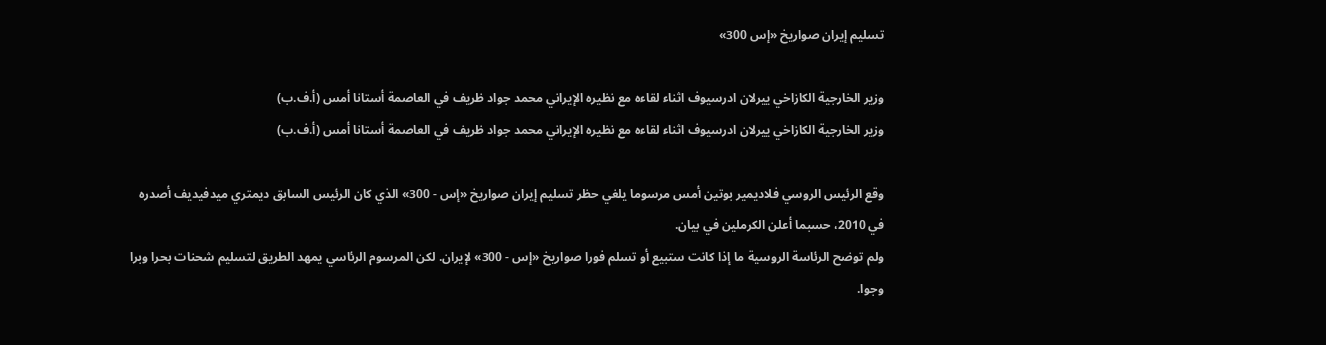تسليم إيران صواريخ «إس 300»

وزير الخارجية الكازاخي ييرلان ادرسيوف اثناء لقاءه مع نظيره الإيراني محمد جواد ظريف في العاصمة أستانا أمس (أ.ف.ب)
وزير الخارجية الكازاخي ييرلان ادرسيوف اثناء لقاءه مع نظيره الإيراني محمد جواد ظريف في العاصمة أستانا أمس (أ.ف.ب)

وقع الرئيس الروسي فلاديمير بوتين أمس مرسوما يلغي حظر تسليم إيران صواريخ «إس - 300» الذي كان الرئيس السابق ديمتري ميدفيديف أصدره في 2010، حسبما أعلن الكرملين في بيان.
ولم توضح الرئاسة الروسية ما إذا كانت ستبيع أو تسلم فورا صواريخ «إس - 300» لإيران. لكن المرسوم الرئاسي يمهد الطريق لتسليم شحنات بحرا وبرا وجوا.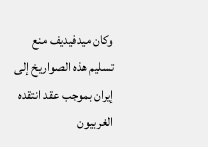وكان ميدفيديف منع تسليم هذه الصواريخ إلى إيران بموجب عقد انتقده الغربيون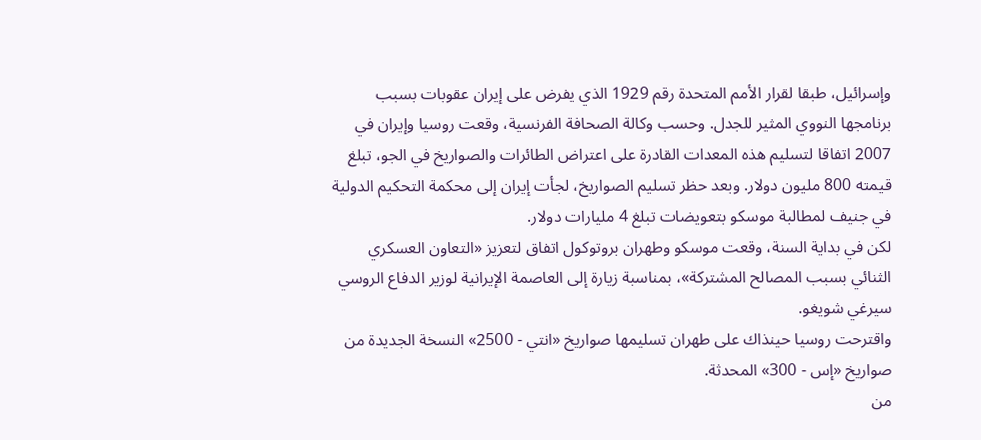وإسرائيل، طبقا لقرار الأمم المتحدة رقم 1929 الذي يفرض على إيران عقوبات بسبب برنامجها النووي المثير للجدل. وحسب وكالة الصحافة الفرنسية، وقعت روسيا وإيران في 2007 اتفاقا لتسليم هذه المعدات القادرة على اعتراض الطائرات والصواريخ في الجو، تبلغ قيمته 800 مليون دولار. وبعد حظر تسليم الصواريخ، لجأت إيران إلى محكمة التحكيم الدولية في جنيف لمطالبة موسكو بتعويضات تبلغ 4 مليارات دولار.
لكن في بداية السنة، وقعت موسكو وطهران بروتوكول اتفاق لتعزيز «التعاون العسكري الثنائي بسبب المصالح المشتركة»، بمناسبة زيارة إلى العاصمة الإيرانية لوزير الدفاع الروسي سيرغي شويغو.
واقترحت روسيا حينذاك على طهران تسليمها صواريخ «انتي - 2500» النسخة الجديدة من صواريخ «إس - 300» المحدثة.
من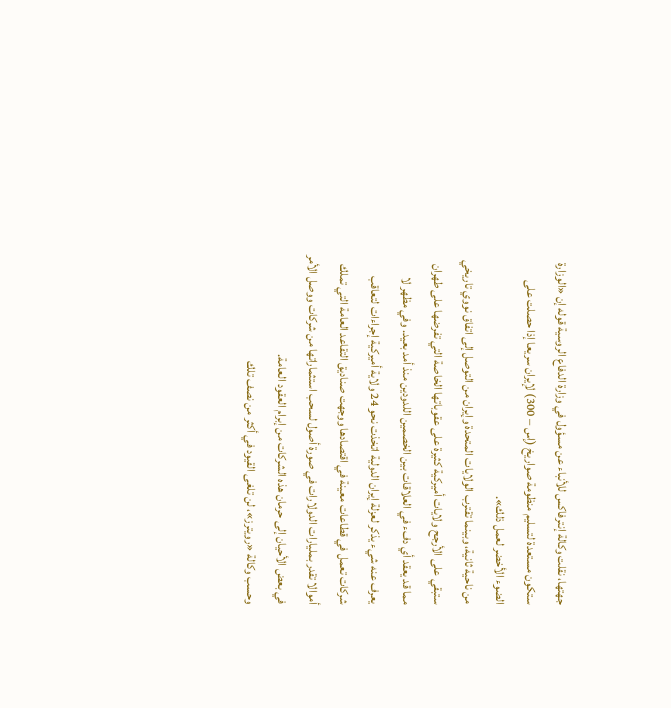جهتها، نقلت وكالة إنترفاكس للأنباء عن مسؤول في وزارة الدفاع الروسية قوله إن «الوزارة ستكون مستعدة لتسليم منظومة صواريخ (إس – 300) لإيران سريعا إذا حصلت على الضوء الأخضر لعمل ذلك».
من ناحية ثانية، وبينما تقترب الولايات المتحدة وإيران من التوصل إلى اتفاق نووي تاريخي ستبقي على الأرجح ولايات أميركية كثيرة على عقوباتها الخاصة التي تفرضها على طهران مما قد يعقد أي دفء في العلاقات بين الخصمين اللدودين منذ أمد بعيد. وفي مظهر لا يعرف عنه شيء يذكر لعزلة إيران الدولية اتخذت نحو 24 ولاية أميركية إجراءات لتعاقب شركات تعمل في قطاعات معينة في اقتصادها ووجهت صناديق التقاعد العامة التي تملك أموالا تقدر بمليارات الدولارات في صورة أصول لسحب استثماراتها من شركات ووصل الأمر في بعض الأحيان إلى حرمان هذه الشركات من إبرام العقود العامة.
وحسب وكالة «رويترز»، لن تلغى القيود في أكثر من نصف تلك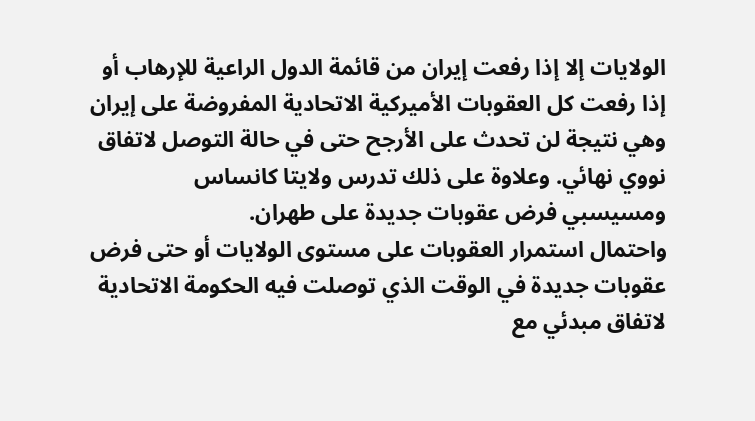الولايات إلا إذا رفعت إيران من قائمة الدول الراعية للإرهاب أو إذا رفعت كل العقوبات الأميركية الاتحادية المفروضة على إيران وهي نتيجة لن تحدث على الأرجح حتى في حالة التوصل لاتفاق نووي نهائي. وعلاوة على ذلك تدرس ولايتا كانساس ومسيسبي فرض عقوبات جديدة على طهران.
واحتمال استمرار العقوبات على مستوى الولايات أو حتى فرض عقوبات جديدة في الوقت الذي توصلت فيه الحكومة الاتحادية لاتفاق مبدئي مع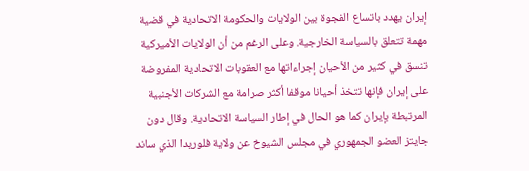إيران يهدد باتساع الفجوة بين الولايات والحكومة الاتحادية في قضية مهمة تتعلق بالسياسة الخارجية. وعلى الرغم من أن الولايات الأميركية تنسق في كثير من الأحيان إجراءاتها مع العقوبات الاتحادية المفروضة على إيران فإنها تتخذ أحيانا موقفا أكثر صرامة مع الشركات الأجنبية المرتبطة بإيران كما هو الحال في إطار السياسة الاتحادية. وقال دون جايتز العضو الجمهوري في مجلس الشيوخ عن ولاية فلوريدا الذي ساند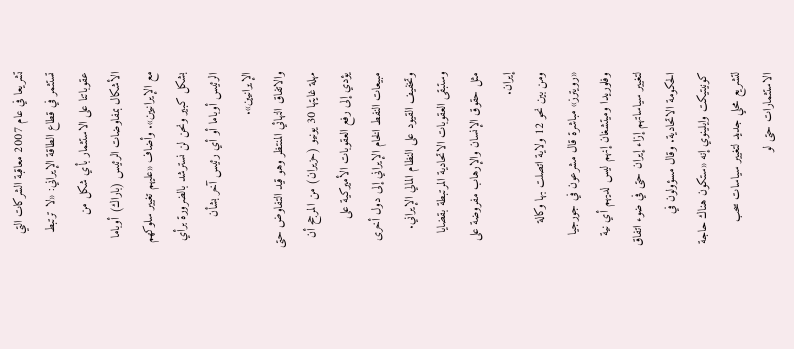تشريعا في عام 2007 معاقبة الشركات التي تستثمر في قطاع الطاقة الإيراني: «لا ترتبط عقوباتنا على الاستثمار بأي شكل من الأشكال بمفاوضات الرئيس (باراك) أوباما مع الإيرانيين». وأضاف «عليهم تغيير سلوكهم بشكل كبير ونحن لن نسترشد بالضرورة برأي الرئيس أوباما أو أي رئيس آخر بشأن الإيرانيين».
والاتفاق النهائي المنتظر وهو قيد التفاوض حتى مهلة غايتها 30 يونيو (حزيران) من المرجح أن يؤدي إلى رفع العقوبات الأميركية على مبيعات النفط الخام الإيراني إلى دول أخرى وتخفيف القيود على النظام المالي الإيراني. وستبقى العقوبات الاتحادية المرتبطة بقضايا مثل حقوق الإنسان والإرهاب مفروضة على إيران.
ومن بين نحو 12 ولاية اتصلت بها وكالة «رويترز» مباشرة قال مشرعون في جورجيا وفلوريدا وميتشغان إنهم ليس لديهم أي نية لتغيير سياساتهم إزاء إيران حتى في ضوء اتفاق الحكومة الاتحادية. وقال مسؤولون في كونيتيكت وايلينوي إنه «ستكون هناك حاجة لتشريع محلي جديد لتغيير سياسات سحب الاستثمارات حتى لو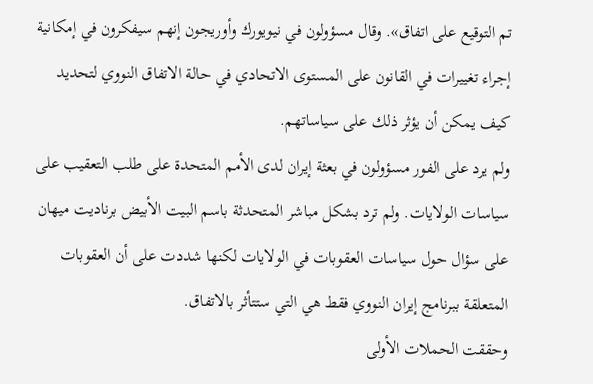تم التوقيع على اتفاق». وقال مسؤولون في نيويورك وأوريجون إنهم سيفكرون في إمكانية إجراء تغييرات في القانون على المستوى الاتحادي في حالة الاتفاق النووي لتحديد كيف يمكن أن يؤثر ذلك على سياساتهم.
ولم يرد على الفور مسؤولون في بعثة إيران لدى الأمم المتحدة على طلب التعقيب على سياسات الولايات. ولم ترد بشكل مباشر المتحدثة باسم البيت الأبيض برناديت ميهان على سؤال حول سياسات العقوبات في الولايات لكنها شددت على أن العقوبات المتعلقة ببرنامج إيران النووي فقط هي التي ستتأثر بالاتفاق.
وحققت الحملات الأولى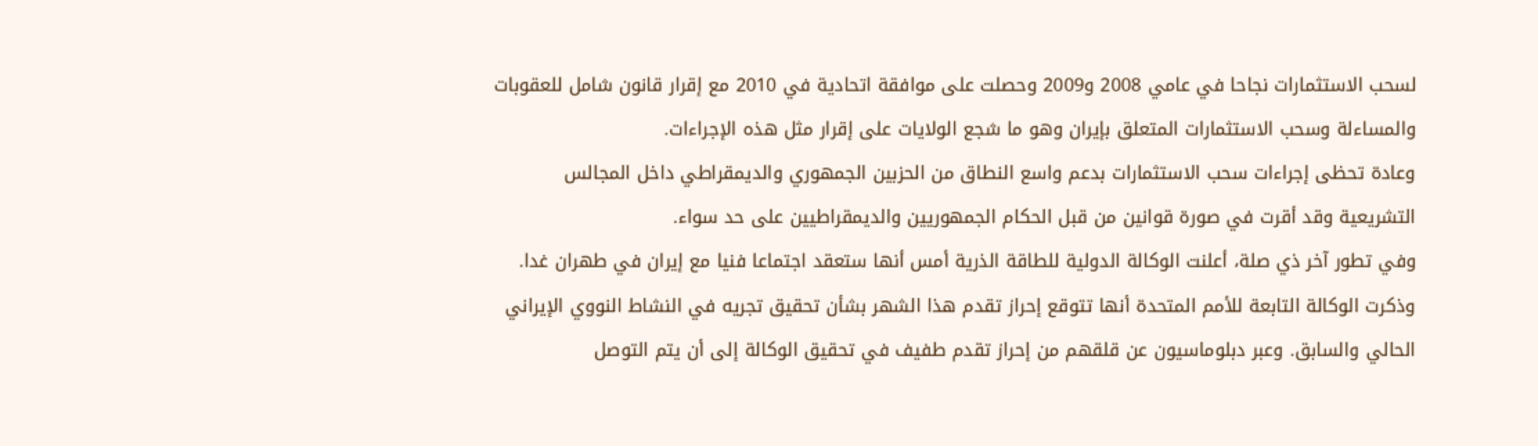لسحب الاستثمارات نجاحا في عامي 2008 و2009 وحصلت على موافقة اتحادية في 2010 مع إقرار قانون شامل للعقوبات والمساءلة وسحب الاستثمارات المتعلق بإيران وهو ما شجع الولايات على إقرار مثل هذه الإجراءات.
وعادة تحظى إجراءات سحب الاستثمارات بدعم واسع النطاق من الحزبين الجمهوري والديمقراطي داخل المجالس التشريعية وقد أقرت في صورة قوانين من قبل الحكام الجمهوريين والديمقراطيين على حد سواء.
وفي تطور آخر ذي صلة، أعلنت الوكالة الدولية للطاقة الذرية أمس أنها ستعقد اجتماعا فنيا مع إيران في طهران غدا. وذكرت الوكالة التابعة للأمم المتحدة أنها تتوقع إحراز تقدم هذا الشهر بشأن تحقيق تجريه في النشاط النووي الإيراني الحالي والسابق. وعبر دبلوماسيون عن قلقهم من إحراز تقدم طفيف في تحقيق الوكالة إلى أن يتم التوصل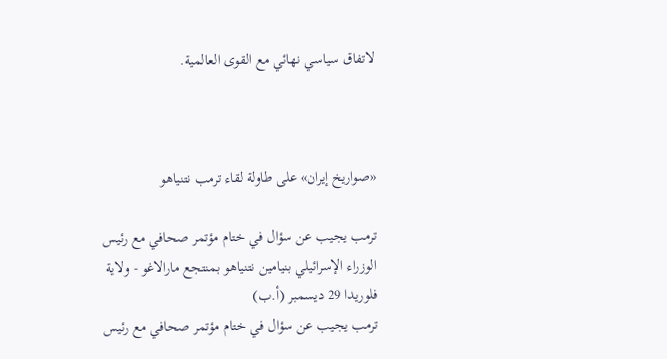لاتفاق سياسي نهائي مع القوى العالمية.



«صواريخ إيران» على طاولة لقاء ترمب نتنياهو

ترمب يجيب عن سؤال في ختام مؤتمر صحافي مع رئيس الوزراء الإسرائيلي بنيامين نتنياهو بمنتجع مارالاغو - ولاية فلوريدا 29 ديسمبر (أ.ب)
ترمب يجيب عن سؤال في ختام مؤتمر صحافي مع رئيس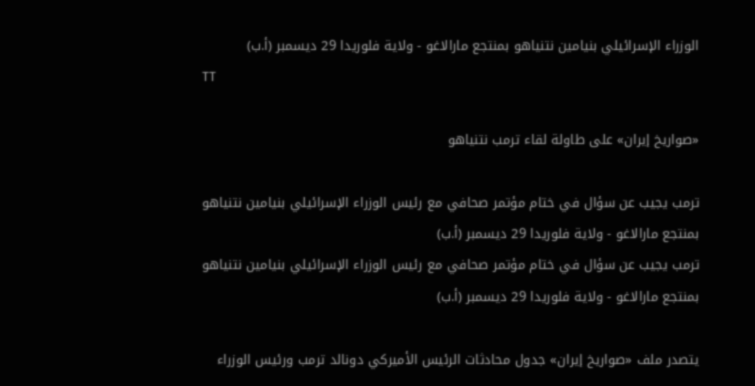الوزراء الإسرائيلي بنيامين نتنياهو بمنتجع مارالاغو - ولاية فلوريدا 29 ديسمبر (أ.ب)
TT

«صواريخ إيران» على طاولة لقاء ترمب نتنياهو

ترمب يجيب عن سؤال في ختام مؤتمر صحافي مع رئيس الوزراء الإسرائيلي بنيامين نتنياهو بمنتجع مارالاغو - ولاية فلوريدا 29 ديسمبر (أ.ب)
ترمب يجيب عن سؤال في ختام مؤتمر صحافي مع رئيس الوزراء الإسرائيلي بنيامين نتنياهو بمنتجع مارالاغو - ولاية فلوريدا 29 ديسمبر (أ.ب)

يتصدر ملف «صواريخ إيران» جدول محادثات الرئيس الأميركي دونالد ترمب ورئيس الوزراء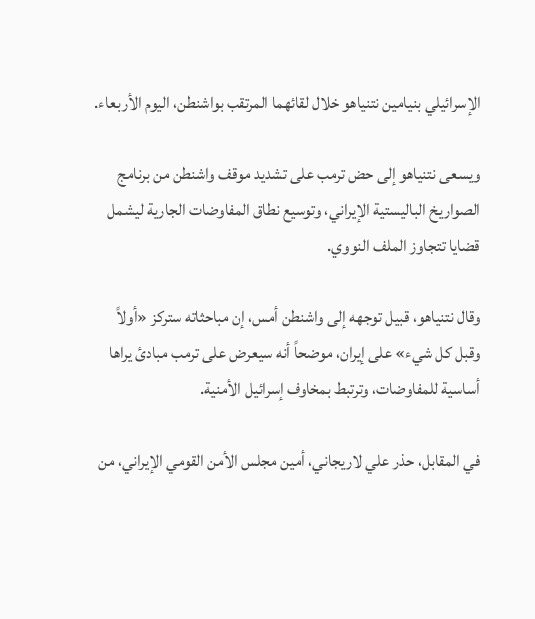الإسرائيلي بنيامين نتنياهو خلال لقائهما المرتقب بواشنطن، اليوم الأربعاء.

ويسعى نتنياهو إلى حض ترمب على تشديد موقف واشنطن من برنامج الصواريخ الباليستية الإيراني، وتوسيع نطاق المفاوضات الجارية ليشمل قضايا تتجاوز الملف النووي.

وقال نتنياهو، قبيل توجهه إلى واشنطن أمس، إن مباحثاته ستركز «أولاً وقبل كل شيء» على إيران، موضحاً أنه سيعرض على ترمب مبادئ يراها أساسية للمفاوضات، وترتبط بمخاوف إسرائيل الأمنية.

في المقابل، حذر علي لاريجاني، أمين مجلس الأمن القومي الإيراني، من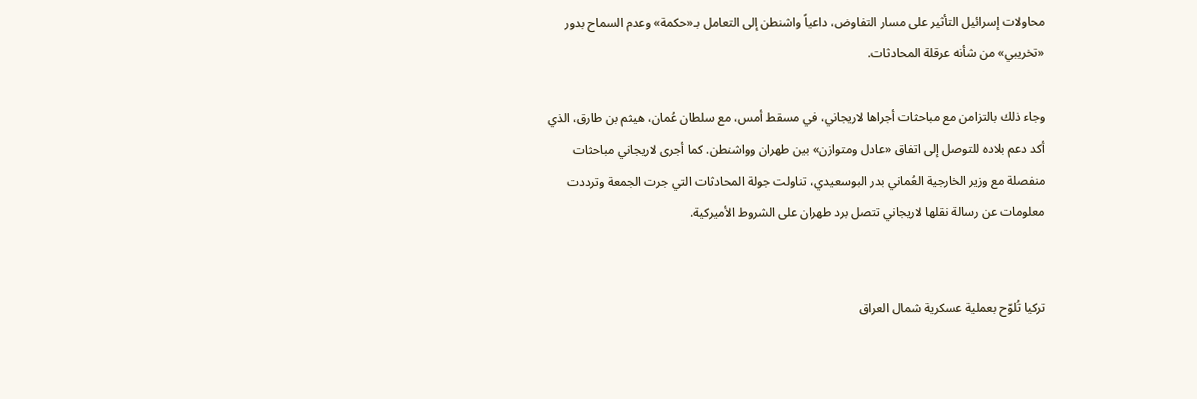محاولات إسرائيل التأثير على مسار التفاوض، داعياً واشنطن إلى التعامل بـ«حكمة» وعدم السماح بدور «تخريبي» من شأنه عرقلة المحادثات.

وجاء ذلك بالتزامن مع مباحثات أجراها لاريجاني، في مسقط أمس، مع سلطان عُمان، هيثم بن طارق، الذي أكد دعم بلاده للتوصل إلى اتفاق «عادل ومتوازن» بين طهران وواشنطن. كما أجرى لاريجاني مباحثات منفصلة مع وزير الخارجية العُماني بدر البوسعيدي، تناولت جولة المحادثات التي جرت الجمعة وترددت معلومات عن رسالة نقلها لاريجاني تتصل برد طهران على الشروط الأميركية.


تركيا تُلوّح بعملية عسكرية شمال العراق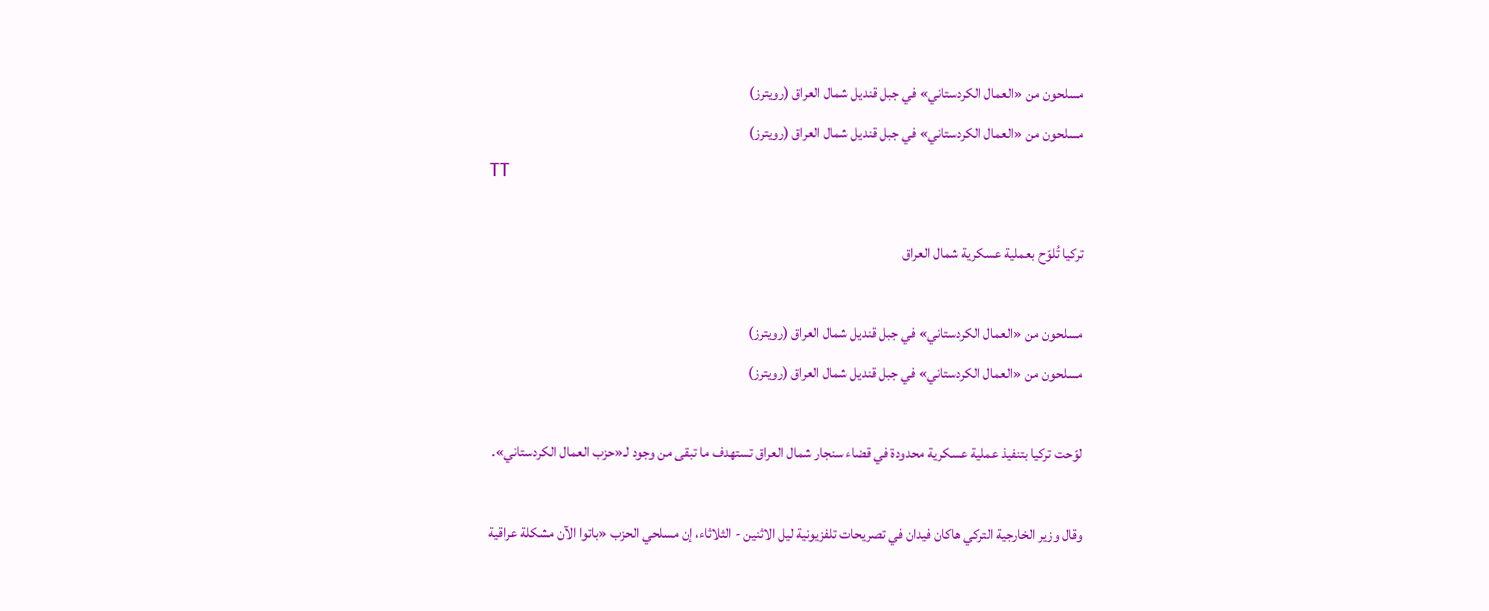مسلحون من «العمال الكردستاني» في جبل قنديل شمال العراق (رويترز)
مسلحون من «العمال الكردستاني» في جبل قنديل شمال العراق (رويترز)
TT

تركيا تُلوّح بعملية عسكرية شمال العراق

مسلحون من «العمال الكردستاني» في جبل قنديل شمال العراق (رويترز)
مسلحون من «العمال الكردستاني» في جبل قنديل شمال العراق (رويترز)

لوّحت تركيا بتنفيذ عملية عسكرية محدودة في قضاء سنجار شمال العراق تستهدف ما تبقى من وجود لـ«حزب العمال الكردستاني».

وقال وزير الخارجية التركي هاكان فيدان في تصريحات تلفزيونية ليل الاثنين - الثلاثاء، إن مسلحي الحزب «باتوا الآن مشكلة عراقية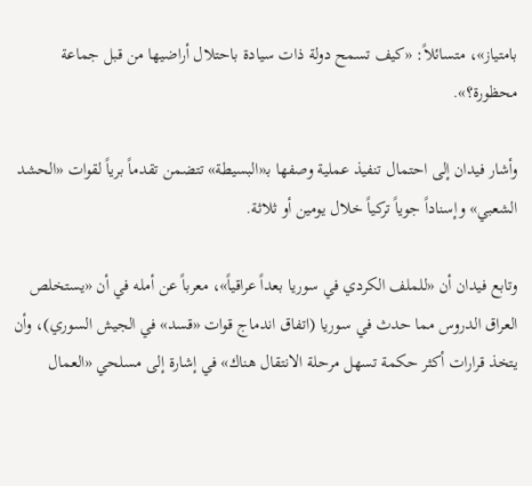بامتياز»، متسائلاً: «كيف تسمح دولة ذات سيادة باحتلال أراضيها من قبل جماعة محظورة؟».

وأشار فيدان إلى احتمال تنفيذ عملية وصفها بـ«البسيطة» تتضمن تقدماً برياً لقوات «الحشد الشعبي» وإسناداً جوياً تركياً خلال يومين أو ثلاثة.

وتابع فيدان أن «للملف الكردي في سوريا بعداً عراقياً»، معرباً عن أمله في أن «يستخلص العراق الدروس مما حدث في سوريا (اتفاق اندماج قوات «قسد» في الجيش السوري)، وأن يتخذ قرارات أكثر حكمة تسهل مرحلة الانتقال هناك» في إشارة إلى مسلحي «العمال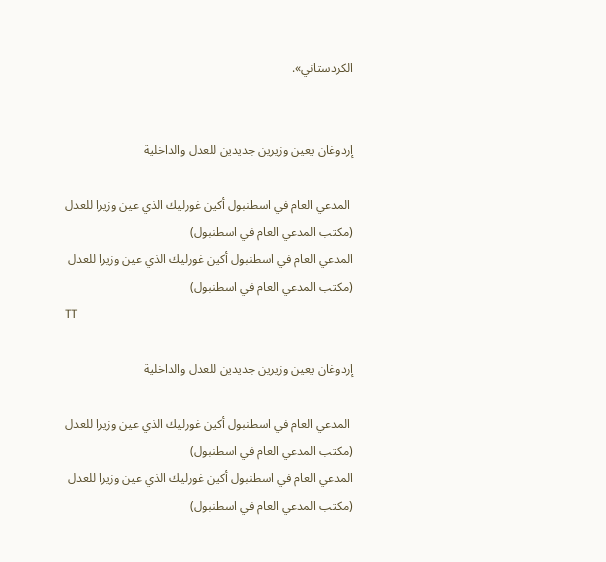الكردستاني».


إردوغان يعين وزيرين جديدين للعدل والداخلية

 المدعي العام في اسطنبول أكين غورليك الذي عين وزيرا للعدل (مكتب المدعي العام في اسطنبول)
المدعي العام في اسطنبول أكين غورليك الذي عين وزيرا للعدل (مكتب المدعي العام في اسطنبول)
TT

إردوغان يعين وزيرين جديدين للعدل والداخلية

 المدعي العام في اسطنبول أكين غورليك الذي عين وزيرا للعدل (مكتب المدعي العام في اسطنبول)
المدعي العام في اسطنبول أكين غورليك الذي عين وزيرا للعدل (مكتب المدعي العام في اسطنبول)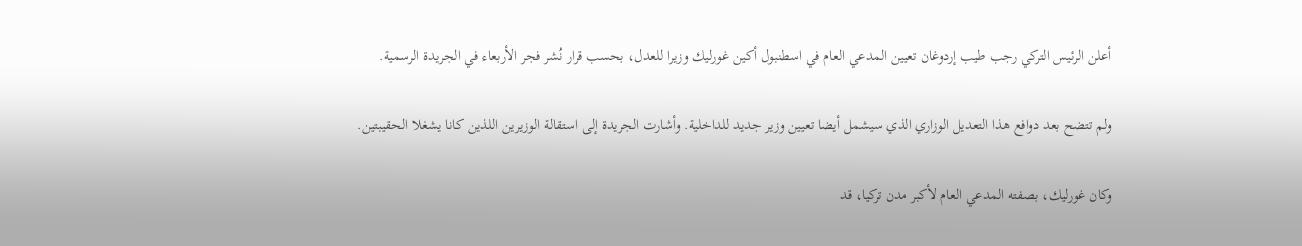أعلن الرئيس التركي رجب طيب إردوغان تعيين المدعي العام في اسطنبول أكين غورليك وزيرا للعدل، بحسب قرار نُشر فجر الأربعاء في الجريدة الرسمية.

ولم تتضح بعد دوافع هذا التعديل الوزاري الذي سيشمل أيضا تعيين وزير جديد للداخلية. وأشارت الجريدة إلى استقالة الوزيرين اللذين كانا يشغلا الحقيبتين.

وكان غورليك، بصفته المدعي العام لأكبر مدن تركيا، قد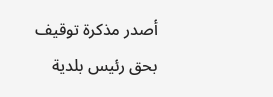أصدر مذكرة توقيف بحق رئيس بلدية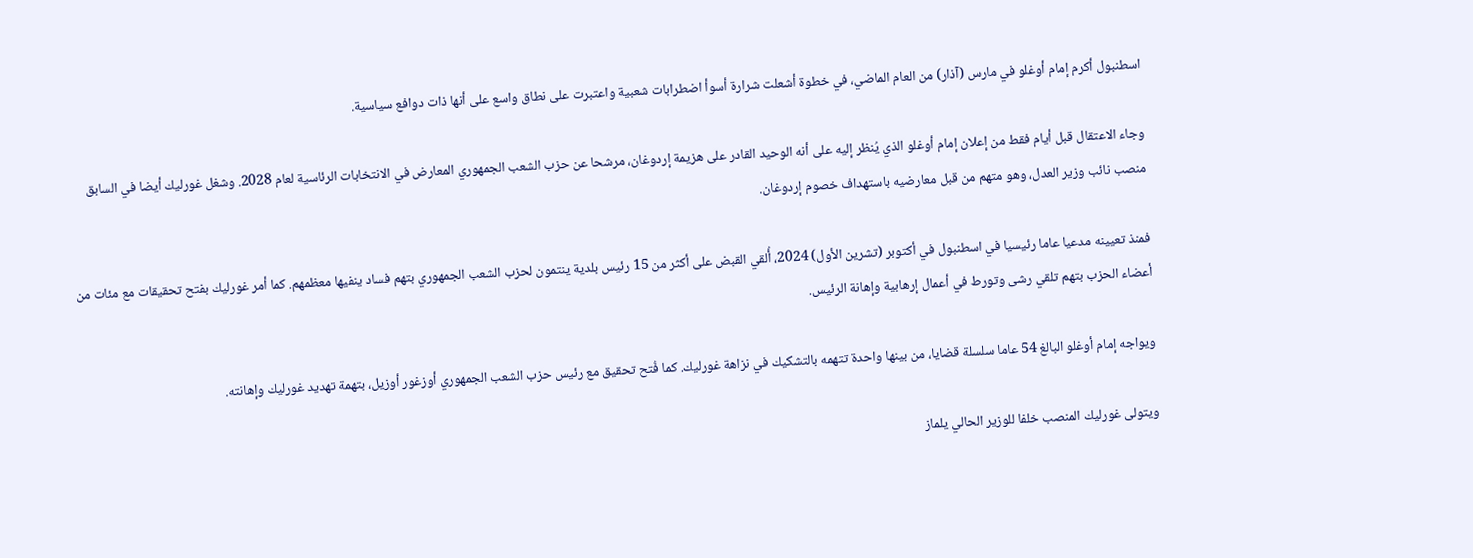اسطنبول أكرم إمام أوغلو في مارس (آذار) من العام الماضي، في خطوة أشعلت شرارة أسوأ اضطرابات شعبية واعتبرت على نطاق واسع على أنها ذات دوافع سياسية.

وجاء الاعتقال قبل أيام فقط من إعلان إمام أوغلو الذي يُنظر إليه على أنه الوحيد القادر على هزيمة إردوغان، مرشحا عن حزب الشعب الجمهوري المعارض في الانتخابات الرئاسية لعام 2028. وشغل غورليك أيضا في السابق منصب نائب وزير العدل، وهو متهم من قبل معارضيه باستهداف خصوم إردوغان.

فمنذ تعيينه مدعيا عاما رئيسيا في اسطنبول في أكتوبر (تشرين الأول) 2024، أُلقي القبض على أكثر من 15 رئيس بلدية ينتمون لحزب الشعب الجمهوري بتهم فساد ينفيها معظمهم. كما أمر غورليك بفتح تحقيقات مع مئات من أعضاء الحزب بتهم تلقي رشى وتورط في أعمال إرهابية وإهانة الرئيس.

ويواجه إمام أوغلو البالغ 54 عاما سلسلة قضايا، من بينها واحدة تتهمه بالتشكيك في نزاهة غورليك. كما فُتح تحقيق مع رئيس حزب الشعب الجمهوري أوزغور أوزيل، بتهمة تهديد غورليك وإهانته.

ويتولى غورليك المنصب خلفا للوزير الحالي يلماز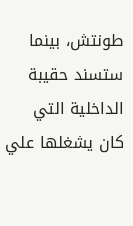طونتش، بينما ستسند حقيبة الداخلية التي كان يشغلها علي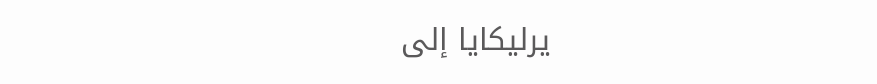يرليكايا إلى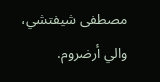مصطفى شيفتشي، والي أرضروم.